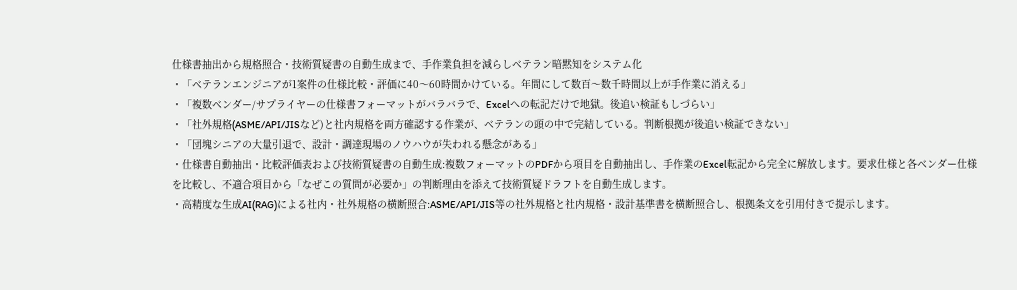仕様書抽出から規格照合・技術質疑書の自動生成まで、手作業負担を減らしベテラン暗黙知をシステム化
・「ベテランエンジニアが1案件の仕様比較・評価に40〜60時間かけている。年間にして数百〜数千時間以上が手作業に消える」
・「複数ベンダー/サプライヤーの仕様書フォーマットがバラバラで、Excelへの転記だけで地獄。後追い検証もしづらい」
・「社外規格(ASME/API/JISなど)と社内規格を両方確認する作業が、ベテランの頭の中で完結している。判断根拠が後追い検証できない」
・「団塊シニアの大量引退で、設計・調達現場のノウハウが失われる懸念がある」
・仕様書自動抽出・比較評価表および技術質疑書の自動生成:複数フォーマットのPDFから項目を自動抽出し、手作業のExcel転記から完全に解放します。要求仕様と各ベンダー仕様を比較し、不適合項目から「なぜこの質問が必要か」の判断理由を添えて技術質疑ドラフトを自動生成します。
・高精度な生成AI(RAG)による社内・社外規格の横断照合:ASME/API/JIS等の社外規格と社内規格・設計基準書を横断照合し、根拠条文を引用付きで提示します。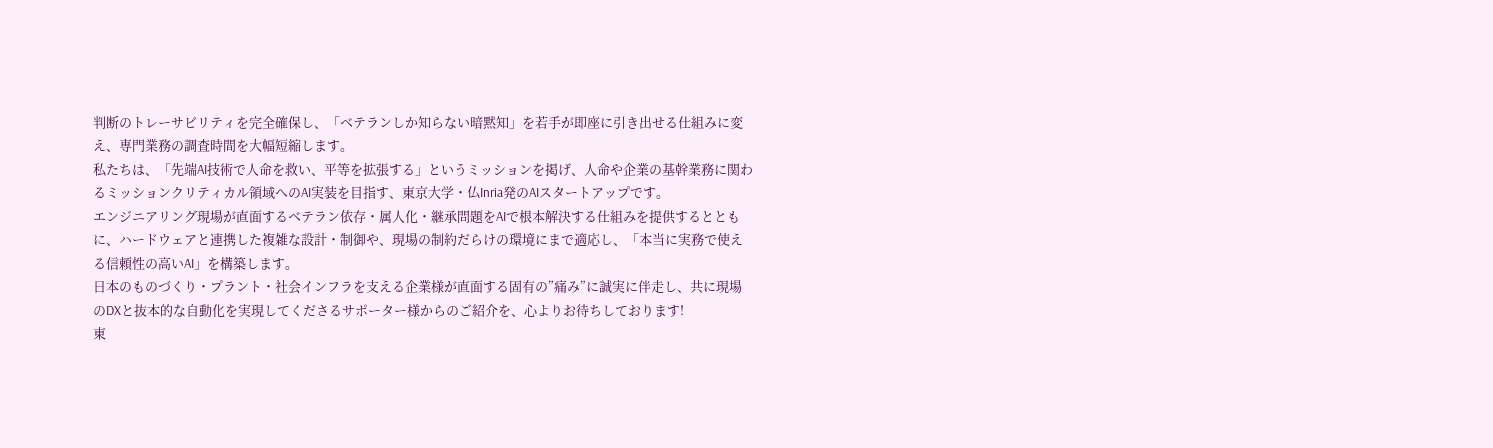判断のトレーサビリティを完全確保し、「ベテランしか知らない暗黙知」を若手が即座に引き出せる仕組みに変え、専門業務の調査時間を大幅短縮します。
私たちは、「先端AI技術で人命を救い、平等を拡張する」というミッションを掲げ、人命や企業の基幹業務に関わるミッションクリティカル領域へのAI実装を目指す、東京大学・仏Inria発のAIスタートアップです。
エンジニアリング現場が直面するベテラン依存・属人化・継承問題をAIで根本解決する仕組みを提供するとともに、ハードウェアと連携した複雑な設計・制御や、現場の制約だらけの環境にまで適応し、「本当に実務で使える信頼性の高いAI」を構築します。
日本のものづくり・プラント・社会インフラを支える企業様が直面する固有の”痛み”に誠実に伴走し、共に現場のDXと抜本的な自動化を実現してくださるサポーター様からのご紹介を、心よりお待ちしております!
東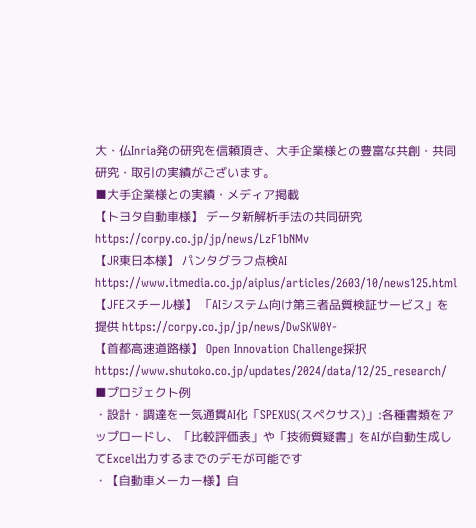大・仏Inria発の研究を信頼頂き、大手企業様との豊富な共創・共同研究・取引の実績がございます。
■大手企業様との実績・メディア掲載
【トヨタ自動車様】 データ新解析手法の共同研究 https://corpy.co.jp/jp/news/LzF1bNMv
【JR東日本様】 パンタグラフ点検AI https://www.itmedia.co.jp/aiplus/articles/2603/10/news125.html
【JFEスチール様】 「AIシステム向け第三者品質検証サービス」を提供 https://corpy.co.jp/jp/news/DwSKW0Y-
【首都高速道路様】 Open Innovation Challenge採択 https://www.shutoko.co.jp/updates/2024/data/12/25_research/
■プロジェクト例
・設計・調達を一気通貫AI化「SPEXUS(スペクサス)」:各種書類をアップロードし、「比較評価表」や「技術質疑書」をAIが自動生成してExcel出力するまでのデモが可能です
・【自動車メーカー様】自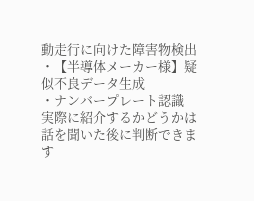動走行に向けた障害物検出
・【半導体メーカー様】疑似不良データ生成
・ナンバープレート認識
実際に紹介するかどうかは話を聞いた後に判断できます